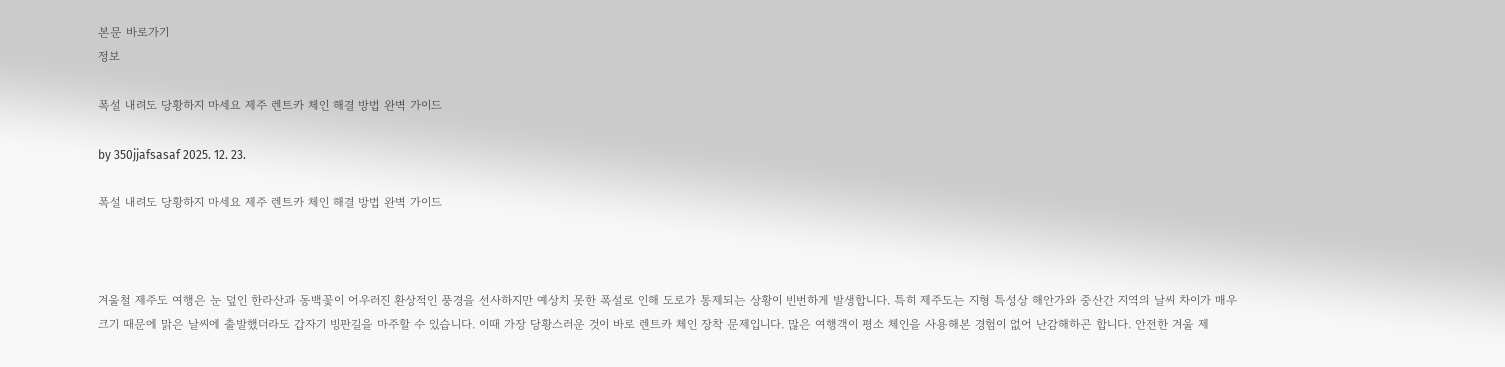본문 바로가기
정보

폭설 내려도 당황하지 마세요 제주 렌트카 체인 해결 방법 완벽 가이드

by 350jjafsasaf 2025. 12. 23.

폭설 내려도 당황하지 마세요 제주 렌트카 체인 해결 방법 완벽 가이드



겨울철 제주도 여행은 눈 덮인 한라산과 동백꽃이 어우러진 환상적인 풍경을 선사하지만 예상치 못한 폭설로 인해 도로가 통제되는 상황이 빈번하게 발생합니다. 특히 제주도는 지형 특성상 해안가와 중산간 지역의 날씨 차이가 매우 크기 때문에 맑은 날씨에 출발했더라도 갑자기 빙판길을 마주할 수 있습니다. 이때 가장 당황스러운 것이 바로 렌트카 체인 장착 문제입니다. 많은 여행객이 평소 체인을 사용해본 경험이 없어 난감해하곤 합니다. 안전한 겨울 제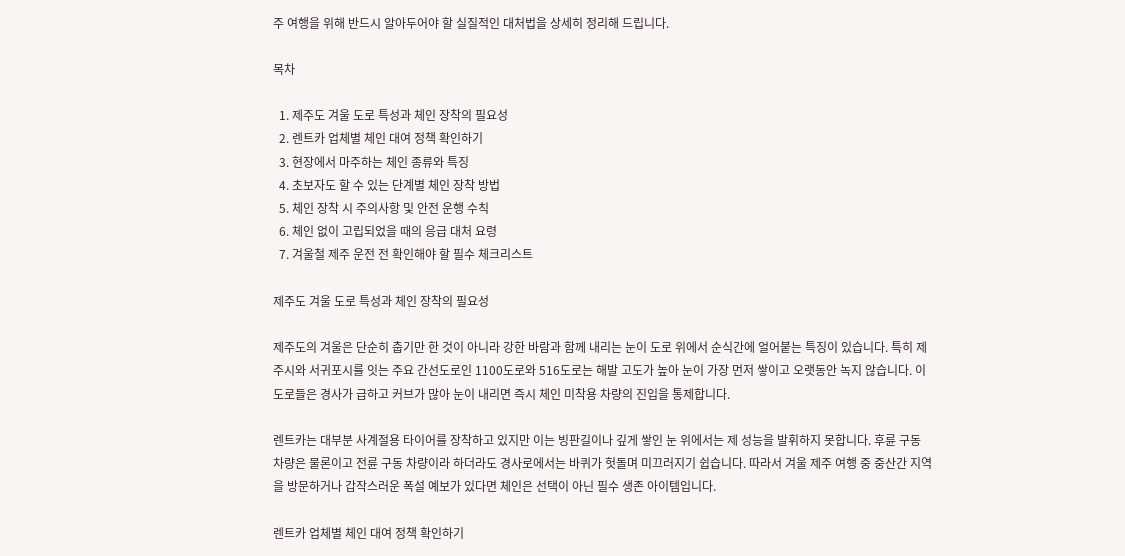주 여행을 위해 반드시 알아두어야 할 실질적인 대처법을 상세히 정리해 드립니다.

목차

  1. 제주도 겨울 도로 특성과 체인 장착의 필요성
  2. 렌트카 업체별 체인 대여 정책 확인하기
  3. 현장에서 마주하는 체인 종류와 특징
  4. 초보자도 할 수 있는 단계별 체인 장착 방법
  5. 체인 장착 시 주의사항 및 안전 운행 수칙
  6. 체인 없이 고립되었을 때의 응급 대처 요령
  7. 겨울철 제주 운전 전 확인해야 할 필수 체크리스트

제주도 겨울 도로 특성과 체인 장착의 필요성

제주도의 겨울은 단순히 춥기만 한 것이 아니라 강한 바람과 함께 내리는 눈이 도로 위에서 순식간에 얼어붙는 특징이 있습니다. 특히 제주시와 서귀포시를 잇는 주요 간선도로인 1100도로와 516도로는 해발 고도가 높아 눈이 가장 먼저 쌓이고 오랫동안 녹지 않습니다. 이 도로들은 경사가 급하고 커브가 많아 눈이 내리면 즉시 체인 미착용 차량의 진입을 통제합니다.

렌트카는 대부분 사계절용 타이어를 장착하고 있지만 이는 빙판길이나 깊게 쌓인 눈 위에서는 제 성능을 발휘하지 못합니다. 후륜 구동 차량은 물론이고 전륜 구동 차량이라 하더라도 경사로에서는 바퀴가 헛돌며 미끄러지기 쉽습니다. 따라서 겨울 제주 여행 중 중산간 지역을 방문하거나 갑작스러운 폭설 예보가 있다면 체인은 선택이 아닌 필수 생존 아이템입니다.

렌트카 업체별 체인 대여 정책 확인하기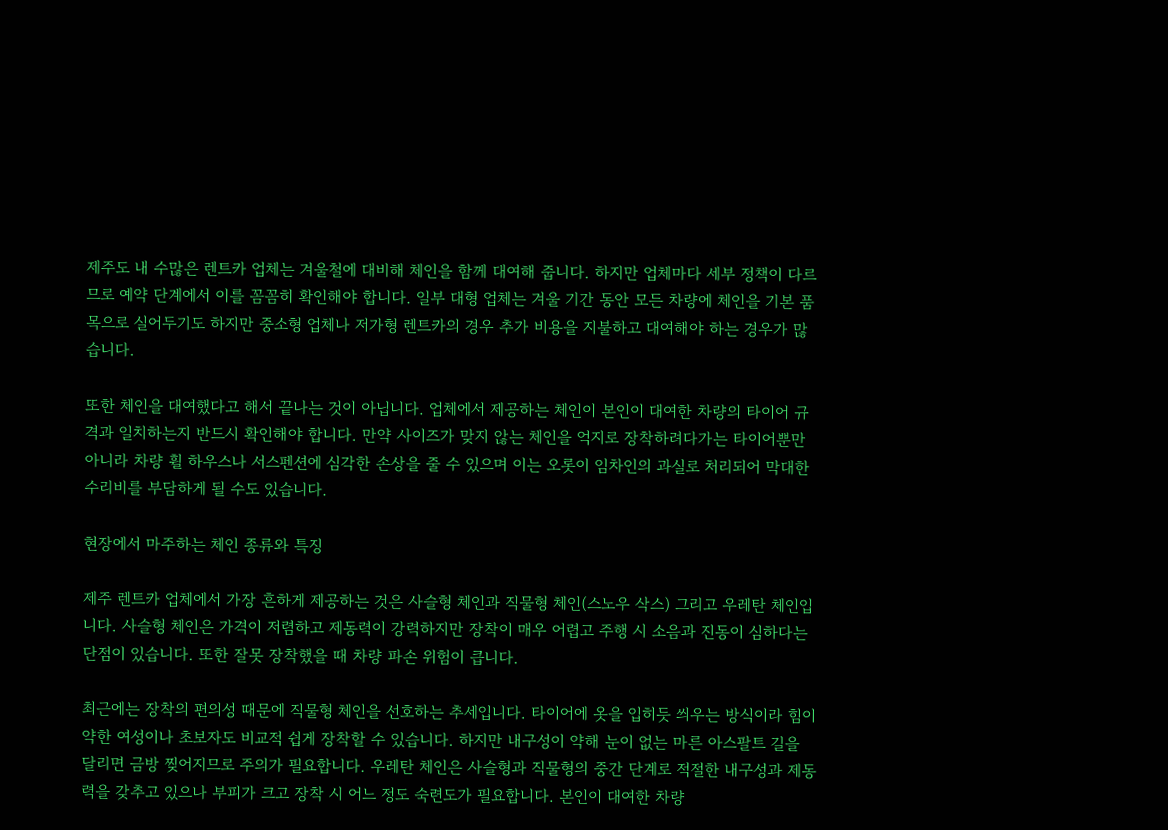제주도 내 수많은 렌트카 업체는 겨울철에 대비해 체인을 함께 대여해 줍니다. 하지만 업체마다 세부 정책이 다르므로 예약 단계에서 이를 꼼꼼히 확인해야 합니다. 일부 대형 업체는 겨울 기간 동안 모든 차량에 체인을 기본 품목으로 실어두기도 하지만 중소형 업체나 저가형 렌트카의 경우 추가 비용을 지불하고 대여해야 하는 경우가 많습니다.

또한 체인을 대여했다고 해서 끝나는 것이 아닙니다. 업체에서 제공하는 체인이 본인이 대여한 차량의 타이어 규격과 일치하는지 반드시 확인해야 합니다. 만약 사이즈가 맞지 않는 체인을 억지로 장착하려다가는 타이어뿐만 아니라 차량 휠 하우스나 서스펜션에 심각한 손상을 줄 수 있으며 이는 오롯이 임차인의 과실로 처리되어 막대한 수리비를 부담하게 될 수도 있습니다.

현장에서 마주하는 체인 종류와 특징

제주 렌트카 업체에서 가장 흔하게 제공하는 것은 사슬형 체인과 직물형 체인(스노우 삭스) 그리고 우레탄 체인입니다. 사슬형 체인은 가격이 저렴하고 제동력이 강력하지만 장착이 매우 어렵고 주행 시 소음과 진동이 심하다는 단점이 있습니다. 또한 잘못 장착했을 때 차량 파손 위험이 큽니다.

최근에는 장착의 편의성 때문에 직물형 체인을 선호하는 추세입니다. 타이어에 옷을 입히듯 씌우는 방식이라 힘이 약한 여성이나 초보자도 비교적 쉽게 장착할 수 있습니다. 하지만 내구성이 약해 눈이 없는 마른 아스팔트 길을 달리면 금방 찢어지므로 주의가 필요합니다. 우레탄 체인은 사슬형과 직물형의 중간 단계로 적절한 내구성과 제동력을 갖추고 있으나 부피가 크고 장착 시 어느 정도 숙련도가 필요합니다. 본인이 대여한 차량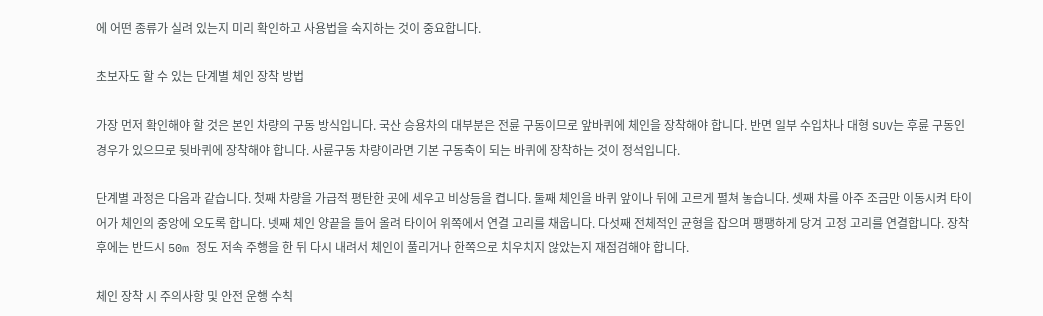에 어떤 종류가 실려 있는지 미리 확인하고 사용법을 숙지하는 것이 중요합니다.

초보자도 할 수 있는 단계별 체인 장착 방법

가장 먼저 확인해야 할 것은 본인 차량의 구동 방식입니다. 국산 승용차의 대부분은 전륜 구동이므로 앞바퀴에 체인을 장착해야 합니다. 반면 일부 수입차나 대형 SUV는 후륜 구동인 경우가 있으므로 뒷바퀴에 장착해야 합니다. 사륜구동 차량이라면 기본 구동축이 되는 바퀴에 장착하는 것이 정석입니다.

단계별 과정은 다음과 같습니다. 첫째 차량을 가급적 평탄한 곳에 세우고 비상등을 켭니다. 둘째 체인을 바퀴 앞이나 뒤에 고르게 펼쳐 놓습니다. 셋째 차를 아주 조금만 이동시켜 타이어가 체인의 중앙에 오도록 합니다. 넷째 체인 양끝을 들어 올려 타이어 위쪽에서 연결 고리를 채웁니다. 다섯째 전체적인 균형을 잡으며 팽팽하게 당겨 고정 고리를 연결합니다. 장착 후에는 반드시 50m 정도 저속 주행을 한 뒤 다시 내려서 체인이 풀리거나 한쪽으로 치우치지 않았는지 재점검해야 합니다.

체인 장착 시 주의사항 및 안전 운행 수칙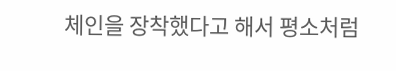체인을 장착했다고 해서 평소처럼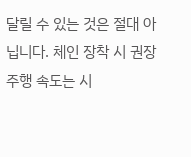달릴 수 있는 것은 절대 아닙니다. 체인 장착 시 권장 주행 속도는 시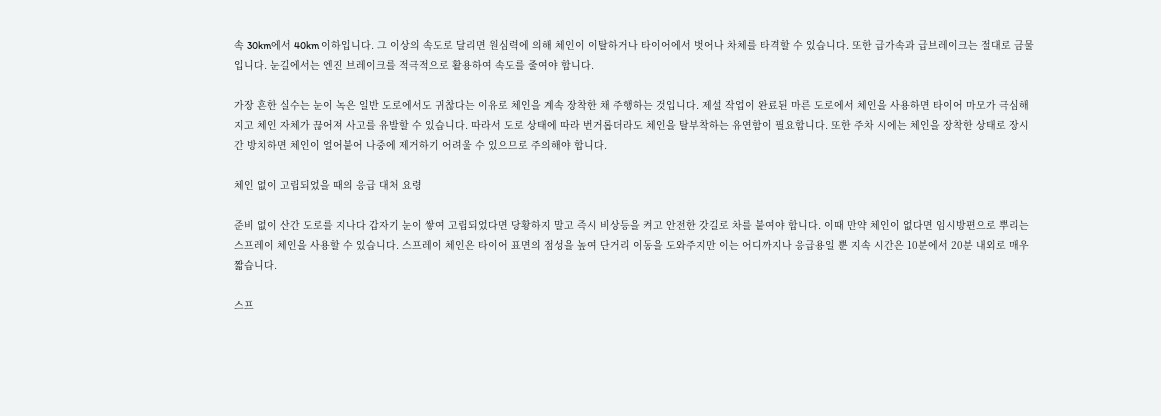속 30km에서 40km 이하입니다. 그 이상의 속도로 달리면 원심력에 의해 체인이 이탈하거나 타이어에서 벗어나 차체를 타격할 수 있습니다. 또한 급가속과 급브레이크는 절대로 금물입니다. 눈길에서는 엔진 브레이크를 적극적으로 활용하여 속도를 줄여야 합니다.

가장 흔한 실수는 눈이 녹은 일반 도로에서도 귀찮다는 이유로 체인을 계속 장착한 채 주행하는 것입니다. 제설 작업이 완료된 마른 도로에서 체인을 사용하면 타이어 마모가 극심해지고 체인 자체가 끊어져 사고를 유발할 수 있습니다. 따라서 도로 상태에 따라 번거롭더라도 체인을 탈부착하는 유연함이 필요합니다. 또한 주차 시에는 체인을 장착한 상태로 장시간 방치하면 체인이 얼어붙어 나중에 제거하기 어려울 수 있으므로 주의해야 합니다.

체인 없이 고립되었을 때의 응급 대처 요령

준비 없이 산간 도로를 지나다 갑자기 눈이 쌓여 고립되었다면 당황하지 말고 즉시 비상등을 켜고 안전한 갓길로 차를 붙여야 합니다. 이때 만약 체인이 없다면 임시방편으로 뿌리는 스프레이 체인을 사용할 수 있습니다. 스프레이 체인은 타이어 표면의 점성을 높여 단거리 이동을 도와주지만 이는 어디까지나 응급용일 뿐 지속 시간은 10분에서 20분 내외로 매우 짧습니다.

스프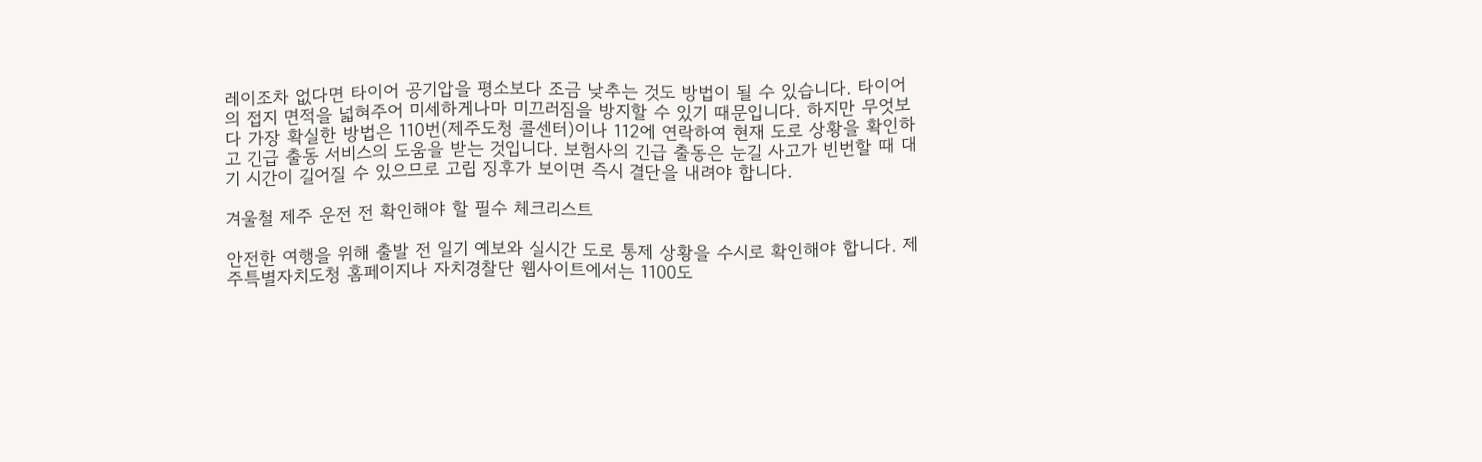레이조차 없다면 타이어 공기압을 평소보다 조금 낮추는 것도 방법이 될 수 있습니다. 타이어의 접지 면적을 넓혀주어 미세하게나마 미끄러짐을 방지할 수 있기 때문입니다. 하지만 무엇보다 가장 확실한 방법은 110번(제주도청 콜센터)이나 112에 연락하여 현재 도로 상황을 확인하고 긴급 출동 서비스의 도움을 받는 것입니다. 보험사의 긴급 출동은 눈길 사고가 빈번할 때 대기 시간이 길어질 수 있으므로 고립 징후가 보이면 즉시 결단을 내려야 합니다.

겨울철 제주 운전 전 확인해야 할 필수 체크리스트

안전한 여행을 위해 출발 전 일기 예보와 실시간 도로 통제 상황을 수시로 확인해야 합니다. 제주특별자치도청 홈페이지나 자치경찰단 웹사이트에서는 1100도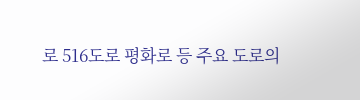로 516도로 평화로 등 주요 도로의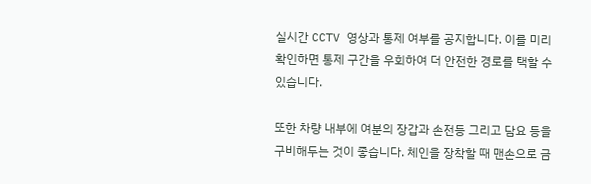실시간 CCTV 영상과 통제 여부를 공지합니다. 이를 미리 확인하면 통제 구간을 우회하여 더 안전한 경로를 택할 수 있습니다.

또한 차량 내부에 여분의 장갑과 손전등 그리고 담요 등을 구비해두는 것이 좋습니다. 체인을 장착할 때 맨손으로 금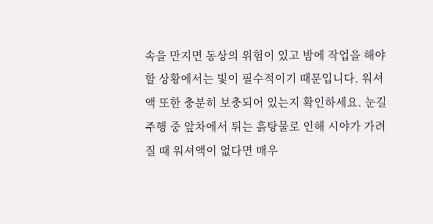속을 만지면 동상의 위험이 있고 밤에 작업을 해야 할 상황에서는 빛이 필수적이기 때문입니다. 워셔액 또한 충분히 보충되어 있는지 확인하세요. 눈길 주행 중 앞차에서 튀는 흙탕물로 인해 시야가 가려질 때 워셔액이 없다면 매우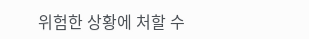위험한 상황에 처할 수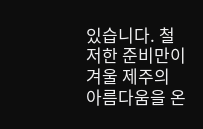있습니다. 철저한 준비만이 겨울 제주의 아름다움을 온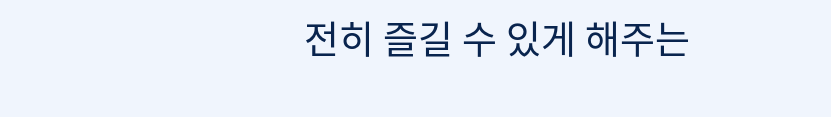전히 즐길 수 있게 해주는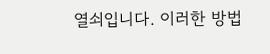열쇠입니다. 이러한 방법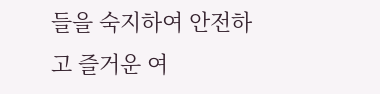들을 숙지하여 안전하고 즐거운 여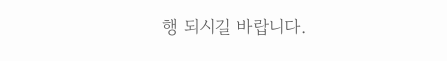행 되시길 바랍니다.